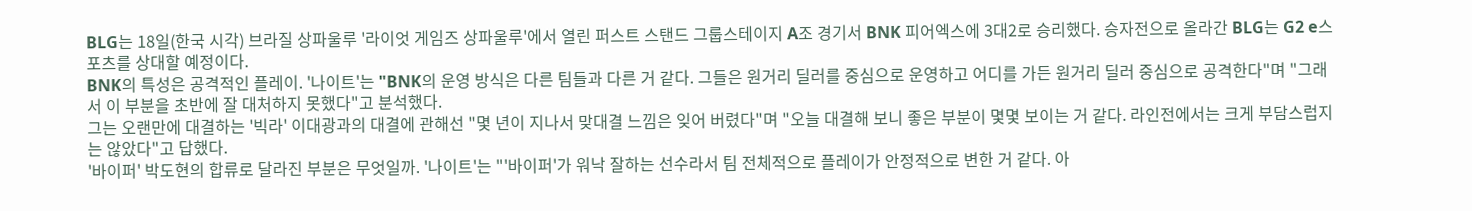BLG는 18일(한국 시각) 브라질 상파울루 '라이엇 게임즈 상파울루'에서 열린 퍼스트 스탠드 그룹스테이지 A조 경기서 BNK 피어엑스에 3대2로 승리했다. 승자전으로 올라간 BLG는 G2 e스포츠를 상대할 예정이다.
BNK의 특성은 공격적인 플레이. '나이트'는 "BNK의 운영 방식은 다른 팀들과 다른 거 같다. 그들은 원거리 딜러를 중심으로 운영하고 어디를 가든 원거리 딜러 중심으로 공격한다"며 "그래서 이 부분을 초반에 잘 대처하지 못했다"고 분석했다.
그는 오랜만에 대결하는 '빅라' 이대광과의 대결에 관해선 "몇 년이 지나서 맞대결 느낌은 잊어 버렸다"며 "오늘 대결해 보니 좋은 부분이 몇몇 보이는 거 같다. 라인전에서는 크게 부담스럽지는 않았다"고 답했다.
'바이퍼' 박도현의 합류로 달라진 부분은 무엇일까. '나이트'는 "'바이퍼'가 워낙 잘하는 선수라서 팀 전체적으로 플레이가 안정적으로 변한 거 같다. 아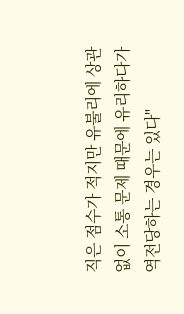직은 점수가 적지만 유불리에 상관없이 소통 문제 때문에 유리하다가 역전당하는 경우는 있다"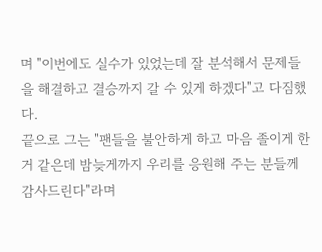며 "이번에도 실수가 있었는데 잘 분석해서 문제들을 해결하고 결승까지 갈 수 있게 하겠다"고 다짐했다.
끝으로 그는 "팬들을 불안하게 하고 마음 졸이게 한 거 같은데 밤늦게까지 우리를 응원해 주는 분들께 감사드린다"라며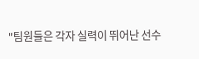"팀원들은 각자 실력이 뛰어난 선수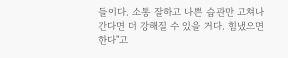들이다. 소통 잘하고 나쁜 습관만 고쳐나간다면 더 강해질 수 있을 거다. 힘냈으면 한다"고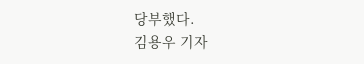당부했다.
김용우 기자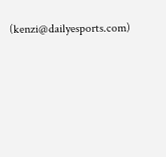(kenzi@dailyesports.com)